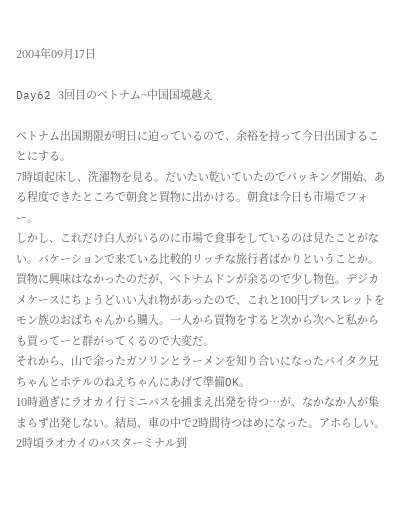2004年09月17日

Day62 3回目のベトナム~中国国境越え

ベトナム出国期限が明日に迫っているので、余裕を持って今日出国することにする。
7時頃起床し、洗濯物を見る。だいたい乾いていたのでパッキング開始、ある程度できたところで朝食と買物に出かける。朝食は今日も市場でフォー。
しかし、これだけ白人がいるのに市場で食事をしているのは見たことがない。バケーションで来ている比較的リッチな旅行者ばかりということか。
買物に興味はなかったのだが、ベトナムドンが余るので少し物色。デジカメケースにちょうどいい入れ物があったので、これと100円ブレスレットをモン族のおばちゃんから購入。一人から買物をすると次から次へと私からも買ってーと群がってくるので大変だ。
それから、山で余ったガソリンとラーメンを知り合いになったバイタク兄ちゃんとホテルのねえちゃんにあげて準備OK。
10時過ぎにラオカイ行ミニバスを捕まえ出発を待つ…が、なかなか人が集まらず出発しない。結局、車の中で2時間待つはめになった。アホらしい。
2時頃ラオカイのバスターミナル到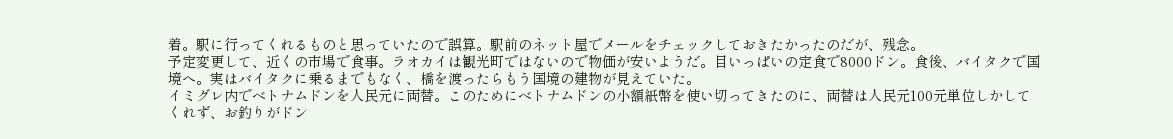着。駅に行ってくれるものと思っていたので誤算。駅前のネット屋でメールをチェックしておきたかったのだが、残念。
予定変更して、近くの市場で食事。ラオカイは観光町ではないので物価が安いようだ。目いっぱいの定食で8000ドン。食後、バイタクで国境へ。実はバイタクに乗るまでもなく、橋を渡ったらもう国境の建物が見えていた。
イミグレ内でベトナムドンを人民元に両替。このためにベトナムドンの小額紙幣を使い切ってきたのに、両替は人民元100元単位しかしてくれず、お釣りがドン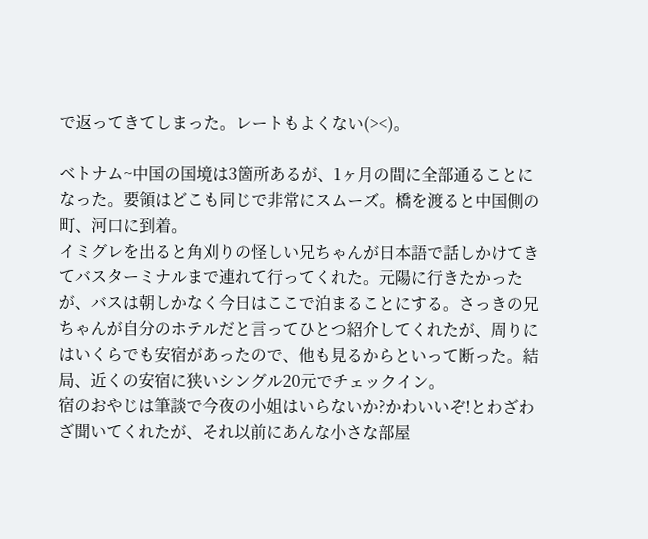で返ってきてしまった。レートもよくない(><)。

ベトナム~中国の国境は3箇所あるが、1ヶ月の間に全部通ることになった。要領はどこも同じで非常にスムーズ。橋を渡ると中国側の町、河口に到着。
イミグレを出ると角刈りの怪しい兄ちゃんが日本語で話しかけてきてバスターミナルまで連れて行ってくれた。元陽に行きたかったが、バスは朝しかなく今日はここで泊まることにする。さっきの兄ちゃんが自分のホテルだと言ってひとつ紹介してくれたが、周りにはいくらでも安宿があったので、他も見るからといって断った。結局、近くの安宿に狭いシングル20元でチェックイン。
宿のおやじは筆談で今夜の小姐はいらないか?かわいいぞ!とわざわざ聞いてくれたが、それ以前にあんな小さな部屋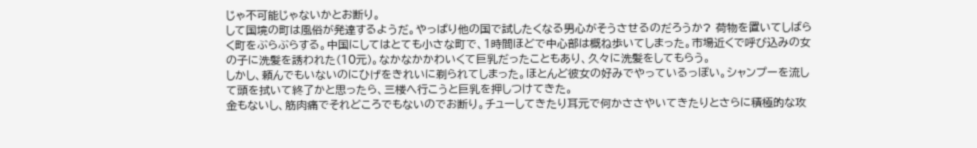じゃ不可能じゃないかとお断り。
して国境の町は風俗が発達するようだ。やっぱり他の国で試したくなる男心がそうさせるのだろうか? 荷物を置いてしばらく町をぶらぶらする。中国にしてはとても小さな町で、1時間ほどで中心部は概ね歩いてしまった。市場近くで呼び込みの女の子に洗髪を誘われた(10元)。なかなかかわいくて巨乳だったこともあり、久々に洗髪をしてもらう。
しかし、頼んでもいないのにひげをきれいに剃られてしまった。ほとんど彼女の好みでやっているっぽい。シャンプーを流して頭を拭いて終了かと思ったら、三楼へ行こうと巨乳を押しつけてきた。
金もないし、筋肉痛でそれどころでもないのでお断り。チューしてきたり耳元で何かささやいてきたりとさらに積極的な攻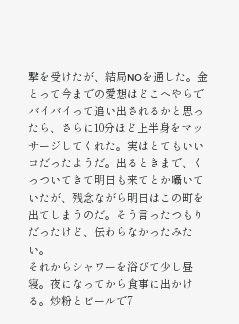撃を受けたが、結局NOを通した。金とって今までの愛想はどこへやらでバイバイって追い出されるかと思ったら、さらに10分ほど上半身をマッサージしてくれた。実はとてもいいコだったようだ。出るときまで、くっついてきて明日も来てとか囁いていたが、残念ながら明日はこの町を出てしまうのだ。そう言ったつもりだったけど、伝わらなかったみたい。
それからシャワーを浴びて少し昼寝。夜になってから食事に出かける。炒粉とビールで7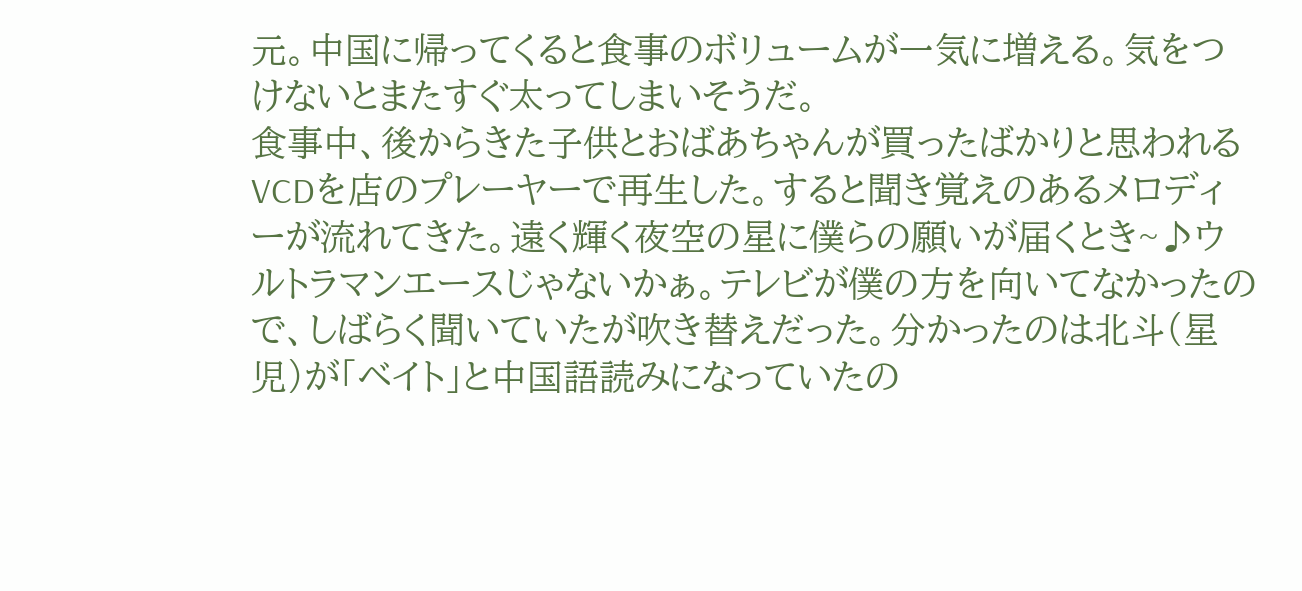元。中国に帰ってくると食事のボリュームが一気に増える。気をつけないとまたすぐ太ってしまいそうだ。
食事中、後からきた子供とおばあちゃんが買ったばかりと思われるVCDを店のプレーヤーで再生した。すると聞き覚えのあるメロディーが流れてきた。遠く輝く夜空の星に僕らの願いが届くとき~♪ウルトラマンエースじゃないかぁ。テレビが僕の方を向いてなかったので、しばらく聞いていたが吹き替えだった。分かったのは北斗(星児)が「ベイト」と中国語読みになっていたの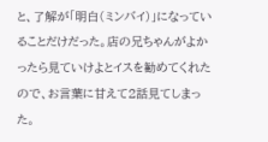と、了解が「明白(ミンバイ)」になっていることだけだった。店の兄ちゃんがよかったら見ていけよとイスを勧めてくれたので、お言葉に甘えて2話見てしまった。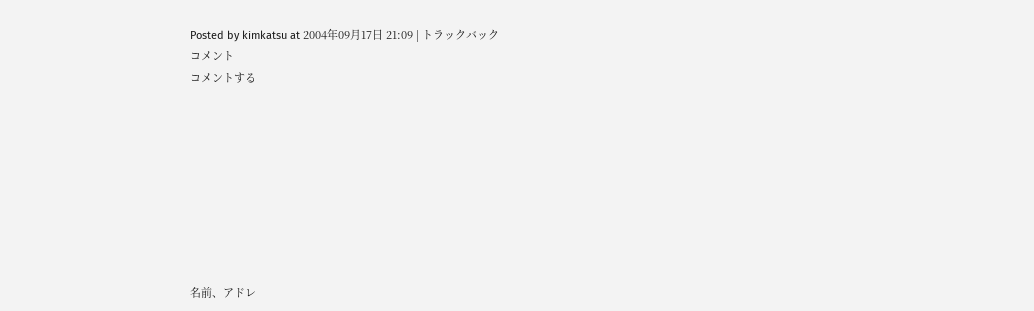Posted by kimkatsu at 2004年09月17日 21:09 | トラックバック
コメント
コメントする









名前、アドレ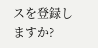スを登録しますか?